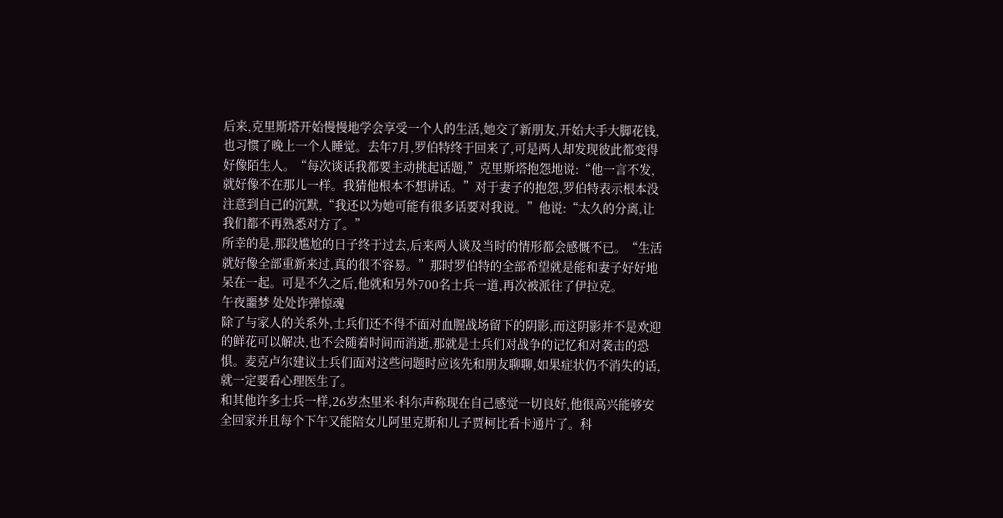后来,克里斯塔开始慢慢地学会享受一个人的生活,她交了新朋友,开始大手大脚花钱,也习惯了晚上一个人睡觉。去年7月,罗伯特终于回来了,可是两人却发现彼此都变得好像陌生人。“每次谈话我都要主动挑起话题,”克里斯塔抱怨地说:“他一言不发,就好像不在那儿一样。我猜他根本不想讲话。”对于妻子的抱怨,罗伯特表示根本没注意到自己的沉默,“我还以为她可能有很多话要对我说。”他说:“太久的分离,让我们都不再熟悉对方了。”
所幸的是,那段尴尬的日子终于过去,后来两人谈及当时的情形都会感慨不已。“生活就好像全部重新来过,真的很不容易。”那时罗伯特的全部希望就是能和妻子好好地呆在一起。可是不久之后,他就和另外700名士兵一道,再次被派往了伊拉克。
午夜噩梦 处处诈弹惊魂
除了与家人的关系外,士兵们还不得不面对血腥战场留下的阴影,而这阴影并不是欢迎的鲜花可以解决,也不会随着时间而消逝,那就是士兵们对战争的记忆和对袭击的恐惧。麦克卢尔建议士兵们面对这些问题时应该先和朋友聊聊,如果症状仍不消失的话,就一定要看心理医生了。
和其他许多士兵一样,26岁杰里米·科尔声称现在自己感觉一切良好,他很高兴能够安全回家并且每个下午又能陪女儿阿里克斯和儿子贾柯比看卡通片了。科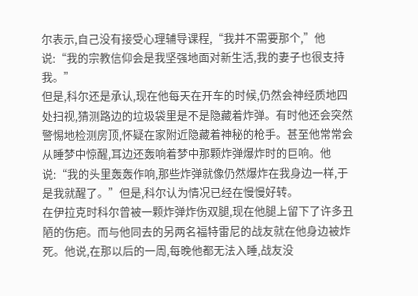尔表示,自己没有接受心理辅导课程,“我并不需要那个,”他说:“我的宗教信仰会是我坚强地面对新生活,我的妻子也很支持我。”
但是,科尔还是承认,现在他每天在开车的时候,仍然会神经质地四处扫视,猜测路边的垃圾袋里是不是隐藏着炸弹。有时他还会突然警惕地检测房顶,怀疑在家附近隐藏着神秘的枪手。甚至他常常会从睡梦中惊醒,耳边还轰响着梦中那颗炸弹爆炸时的巨响。他说:“我的头里轰轰作响,那些炸弹就像仍然爆炸在我身边一样,于是我就醒了。”但是,科尔认为情况已经在慢慢好转。
在伊拉克时科尔曾被一颗炸弹炸伤双腿,现在他腿上留下了许多丑陋的伤疤。而与他同去的另两名福特雷尼的战友就在他身边被炸死。他说,在那以后的一周,每晚他都无法入睡,战友没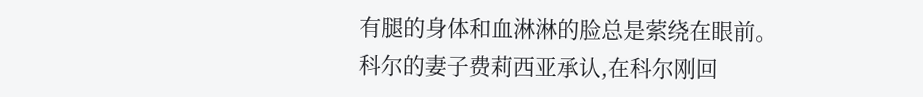有腿的身体和血淋淋的脸总是萦绕在眼前。
科尔的妻子费莉西亚承认,在科尔刚回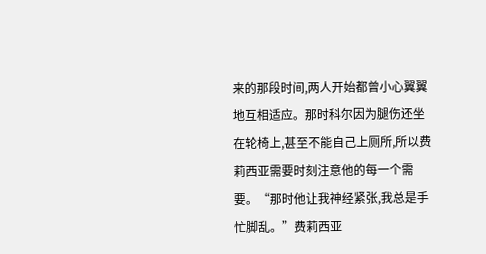来的那段时间,两人开始都曾小心翼翼地互相适应。那时科尔因为腿伤还坐在轮椅上,甚至不能自己上厕所,所以费莉西亚需要时刻注意他的每一个需要。“那时他让我神经紧张,我总是手忙脚乱。”费莉西亚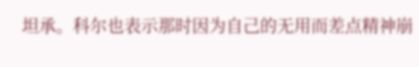坦承。科尔也表示那时因为自己的无用而差点精神崩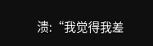溃:“我觉得我差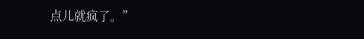点儿就疯了。”